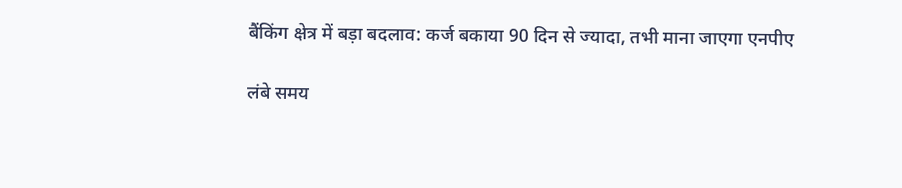बैंकिंग क्षेत्र में बड़ा बदलाव: कर्ज बकाया 90 दिन से ज्यादा, तभी माना जाएगा एनपीए

लंबे समय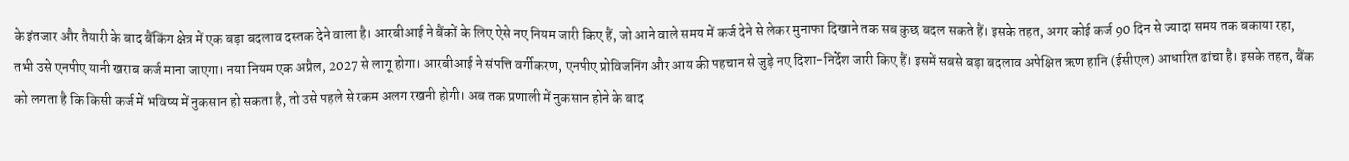के इंतजार और तैयारी के बाद बैंकिंग क्षेत्र में एक बड़ा बदलाव दस्तक देने वाला है। आरबीआई ने बैंकों के लिए ऐसे नए नियम जारी किए हैं, जो आने वाले समय में कर्ज देने से लेकर मुनाफा दिखाने तक सब कुछ बदल सकते हैं। इसके तहत, अगर कोई कर्ज 90 दिन से ज्यादा समय तक बकाया रहा, तभी उसे एनपीए यानी खराब कर्ज माना जाएगा। नया नियम एक अप्रैल, 2027 से लागू होगा। आरबीआई ने संपत्ति वर्गीकरण, एनपीए प्रोविजनिंग और आय की पहचान से जुड़े नए दिशा-निर्देश जारी किए हैं। इसमें सबसे बड़ा बदलाव अपेक्षित ऋण हानि (ईसीएल) आधारित ढांचा है। इसके तहत, बैंक को लगता है कि किसी कर्ज में भविष्य में नुकसान हो सकता है, तो उसे पहले से रकम अलग रखनी होगी। अब तक प्रणाली में नुकसान होने के बाद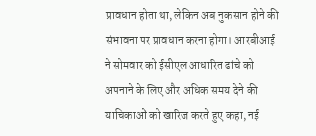प्रावधान होता था, लेकिन अब नुकसान होने की संभावना पर प्रावधान करना होगा। आरबीआई ने सोमवार को ईसीएल आधारित ढांचे को अपनाने के लिए और अधिक समय देने की याचिकाओं को खारिज करते हुए कहा, नई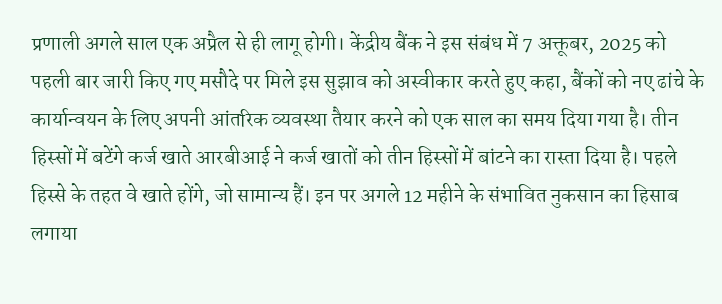प्रणाली अगले साल एक अप्रैल से ही लागू होगी। केंद्रीय बैंक ने इस संबंध में 7 अक्तूबर, 2025 को पहली बार जारी किए गए मसौदे पर मिले इस सुझाव को अस्वीकार करते हुए कहा, बैंकों को नए ढांचे के कार्यान्वयन के लिए अपनी आंतरिक व्यवस्था तैयार करने को एक साल का समय दिया गया है। तीन हिस्सों में बटेंगे कर्ज खाते आरबीआई ने कर्ज खातों को तीन हिस्सों में बांटने का रास्ता दिया है। पहले हिस्से के तहत वे खाते होंगे, जो सामान्य हैं। इन पर अगले 12 महीने के संभावित नुकसान का हिसाब लगाया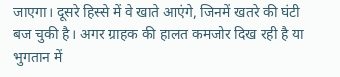जाएगा। दूसरे हिस्से में वे खाते आएंगे, जिनमें खतरे की घंटी बज चुकी है। अगर ग्राहक की हालत कमजोर दिख रही है या भुगतान में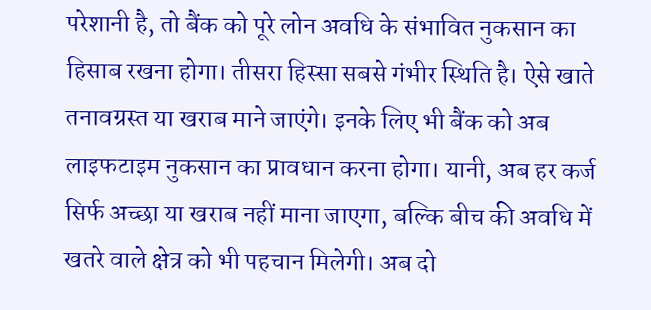परेशानी है, तो बैंक को पूरे लोन अवधि के संभावित नुकसान का हिसाब रखना होगा। तीसरा हिस्सा सबसे गंभीर स्थिति है। ऐसे खाते तनावग्रस्त या खराब माने जाएंगे। इनके लिए भी बैंक को अब लाइफटाइम नुकसान का प्रावधान करना होगा। यानी, अब हर कर्ज सिर्फ अच्छा या खराब नहीं माना जाएगा, बल्कि बीच की अवधि में खतरे वाले क्षेत्र को भी पहचान मिलेगी। अब दो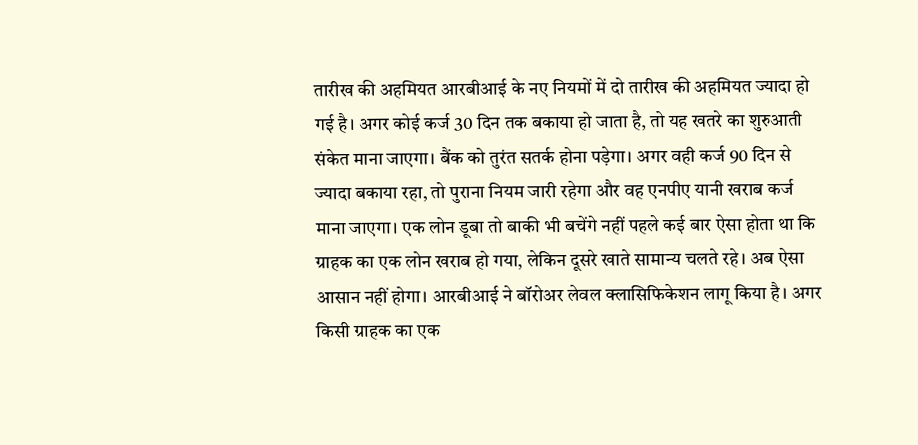तारीख की अहमियत आरबीआई के नए नियमों में दो तारीख की अहमियत ज्यादा हो गई है। अगर कोई कर्ज 30 दिन तक बकाया हो जाता है, तो यह खतरे का शुरुआती संकेत माना जाएगा। बैंक को तुरंत सतर्क होना पड़ेगा। अगर वही कर्ज 90 दिन से ज्यादा बकाया रहा, तो पुराना नियम जारी रहेगा और वह एनपीए यानी खराब कर्ज माना जाएगा। एक लोन डूबा तो बाकी भी बचेंगे नहीं पहले कई बार ऐसा होता था कि ग्राहक का एक लोन खराब हो गया, लेकिन दूसरे खाते सामान्य चलते रहे। अब ऐसा आसान नहीं होगा। आरबीआई ने बॉरोअर लेवल क्लासिफिकेशन लागू किया है। अगर किसी ग्राहक का एक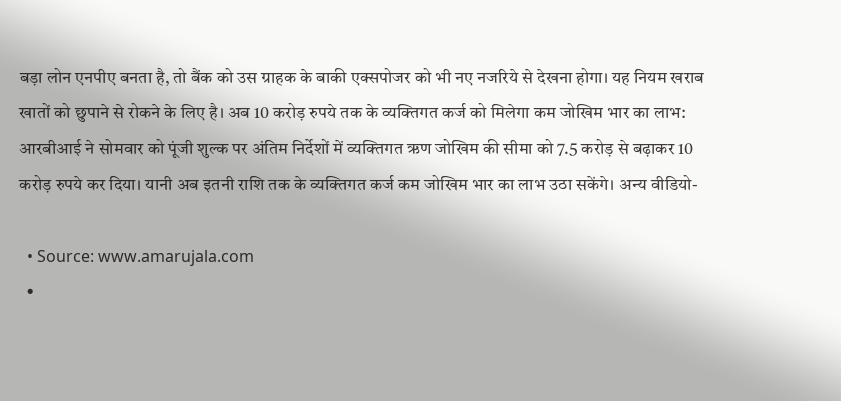बड़ा लोन एनपीए बनता है, तो बैंक को उस ग्राहक के बाकी एक्सपोजर को भी नए नजरिये से देखना होगा। यह नियम खराब खातों को छुपाने से रोकने के लिए है। अब 10 करोड़ रुपये तक के व्यक्तिगत कर्ज को मिलेगा कम जोखिम भार का लाभ: आरबीआई ने सोमवार को पूंजी शुल्क पर अंतिम निर्देशों में व्यक्तिगत ऋण जोखिम की सीमा को 7.5 करोड़ से बढ़ाकर 10 करोड़ रुपये कर दिया। यानी अब इतनी राशि तक के व्यक्तिगत कर्ज कम जोखिम भार का लाभ उठा सकेंगे। अन्य वीडियो-

  • Source: www.amarujala.com
  •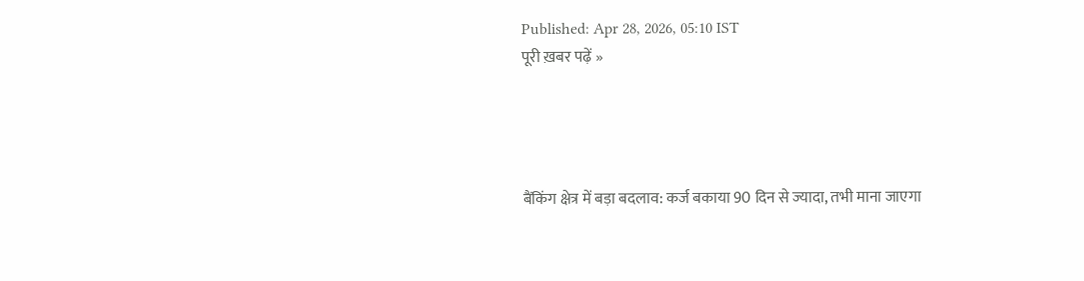Published: Apr 28, 2026, 05:10 IST
पूरी ख़बर पढ़ें »




बैंकिंग क्षेत्र में बड़ा बदलाव: कर्ज बकाया 90 दिन से ज्यादा, तभी माना जाएगा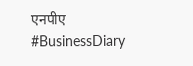एनपीए #BusinessDiary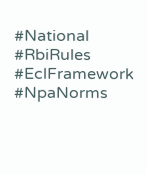#National #RbiRules #EclFramework #NpaNorms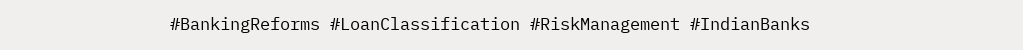#BankingReforms #LoanClassification #RiskManagement #IndianBanks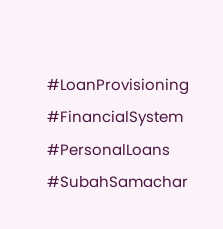#LoanProvisioning #FinancialSystem #PersonalLoans #SubahSamachar